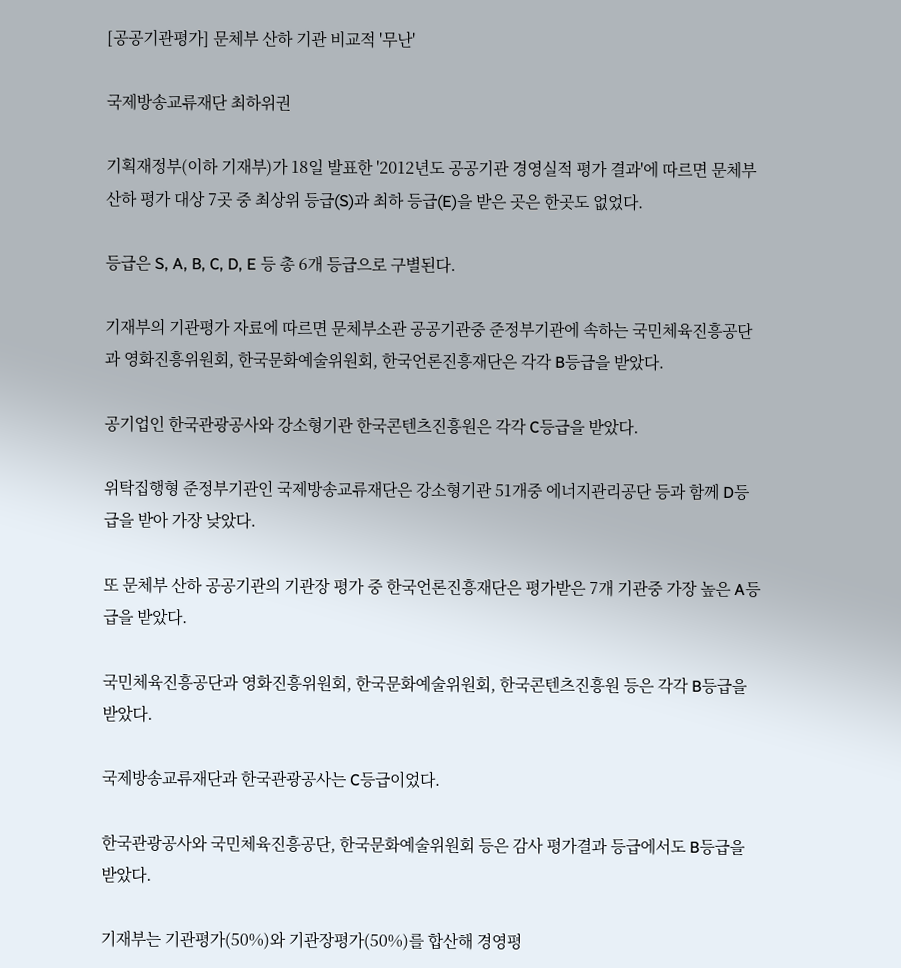[공공기관평가] 문체부 산하 기관 비교적 '무난'

국제방송교류재단 최하위권

기획재정부(이하 기재부)가 18일 발표한 '2012년도 공공기관 경영실적 평가 결과'에 따르면 문체부 산하 평가 대상 7곳 중 최상위 등급(S)과 최하 등급(E)을 받은 곳은 한곳도 없었다.

등급은 S, A, B, C, D, E 등 총 6개 등급으로 구별된다.

기재부의 기관평가 자료에 따르면 문체부소관 공공기관중 준정부기관에 속하는 국민체육진흥공단과 영화진흥위원회, 한국문화예술위원회, 한국언론진흥재단은 각각 B등급을 받았다.

공기업인 한국관광공사와 강소형기관 한국콘텐츠진흥원은 각각 C등급을 받았다.

위탁집행형 준정부기관인 국제방송교류재단은 강소형기관 51개중 에너지관리공단 등과 함께 D등급을 받아 가장 낮았다.

또 문체부 산하 공공기관의 기관장 평가 중 한국언론진흥재단은 평가받은 7개 기관중 가장 높은 A등급을 받았다.

국민체육진흥공단과 영화진흥위원회, 한국문화예술위원회, 한국콘텐츠진흥원 등은 각각 B등급을 받았다.

국제방송교류재단과 한국관광공사는 C등급이었다.

한국관광공사와 국민체육진흥공단, 한국문화예술위원회 등은 감사 평가결과 등급에서도 B등급을 받았다.

기재부는 기관평가(50%)와 기관장평가(50%)를 합산해 경영평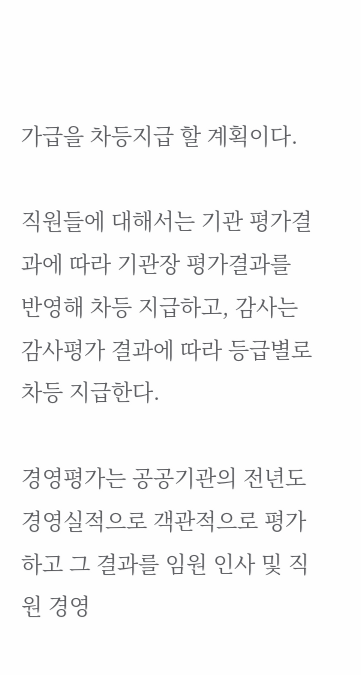가급을 차등지급 할 계획이다.

직원들에 대해서는 기관 평가결과에 따라 기관장 평가결과를 반영해 차등 지급하고, 감사는 감사평가 결과에 따라 등급별로 차등 지급한다.

경영평가는 공공기관의 전년도 경영실적으로 객관적으로 평가하고 그 결과를 임원 인사 및 직원 경영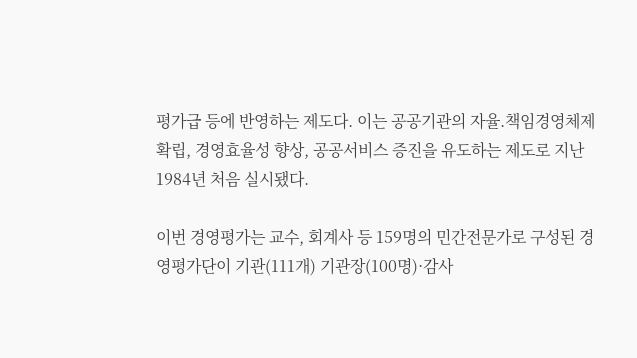평가급 등에 반영하는 제도다. 이는 공공기관의 자율.책임경영체제 확립, 경영효율성 향상, 공공서비스 증진을 유도하는 제도로 지난 1984년 처음 실시됐다.

이번 경영평가는 교수, 회계사 등 159명의 민간전문가로 구성된 경영평가단이 기관(111개) 기관장(100명)·감사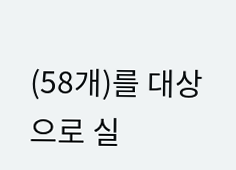(58개)를 대상으로 실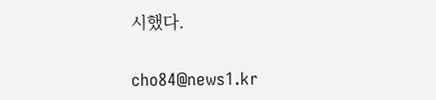시했다.

cho84@news1.kr